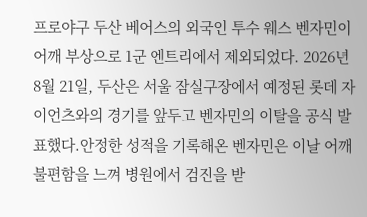프로야구 두산 베어스의 외국인 투수 웨스 벤자민이 어깨 부상으로 1군 엔트리에서 제외되었다. 2026년 8월 21일, 두산은 서울 잠실구장에서 예정된 롯데 자이언츠와의 경기를 앞두고 벤자민의 이탈을 공식 발표했다.안정한 성적을 기록해온 벤자민은 이날 어깨 불편함을 느껴 병원에서 검진을 받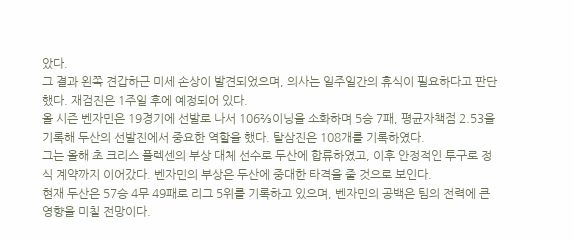았다.
그 결과 왼쪽 견갑하근 미세 손상이 발견되었으며, 의사는 일주일간의 휴식이 필요하다고 판단했다. 재검진은 1주일 후에 예정되어 있다.
올 시즌 벤자민은 19경기에 선발로 나서 106⅔이닝을 소화하며 5승 7패, 평균자책점 2.53을 기록해 두산의 선발진에서 중요한 역할을 했다. 탈삼진은 108개를 기록하였다.
그는 올해 초 크리스 플렉센의 부상 대체 선수로 두산에 합류하였고, 이후 안정적인 투구로 정식 계약까지 이어갔다. 벤자민의 부상은 두산에 중대한 타격을 줄 것으로 보인다.
현재 두산은 57승 4무 49패로 리그 5위를 기록하고 있으며, 벤자민의 공백은 팀의 전력에 큰 영향을 미칠 전망이다.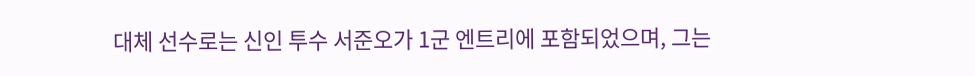대체 선수로는 신인 투수 서준오가 1군 엔트리에 포함되었으며, 그는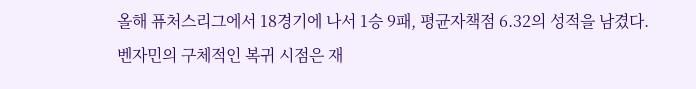올해 퓨처스리그에서 18경기에 나서 1승 9패, 평균자책점 6.32의 성적을 남겼다.
벤자민의 구체적인 복귀 시점은 재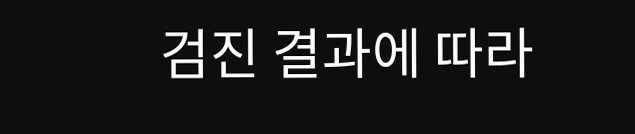검진 결과에 따라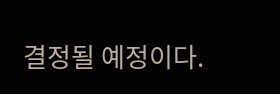결정될 예정이다.